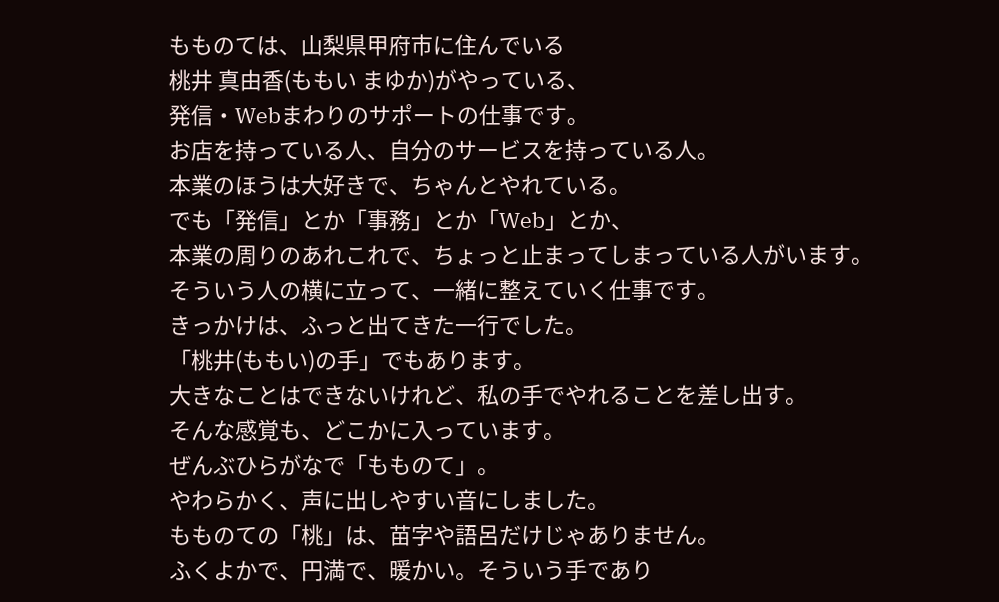もものては、山梨県甲府市に住んでいる
桃井 真由香(ももい まゆか)がやっている、
発信・Webまわりのサポートの仕事です。
お店を持っている人、自分のサービスを持っている人。
本業のほうは大好きで、ちゃんとやれている。
でも「発信」とか「事務」とか「Web」とか、
本業の周りのあれこれで、ちょっと止まってしまっている人がいます。
そういう人の横に立って、一緒に整えていく仕事です。
きっかけは、ふっと出てきた一行でした。
「桃井(ももい)の手」でもあります。
大きなことはできないけれど、私の手でやれることを差し出す。
そんな感覚も、どこかに入っています。
ぜんぶひらがなで「もものて」。
やわらかく、声に出しやすい音にしました。
もものての「桃」は、苗字や語呂だけじゃありません。
ふくよかで、円満で、暖かい。そういう手であり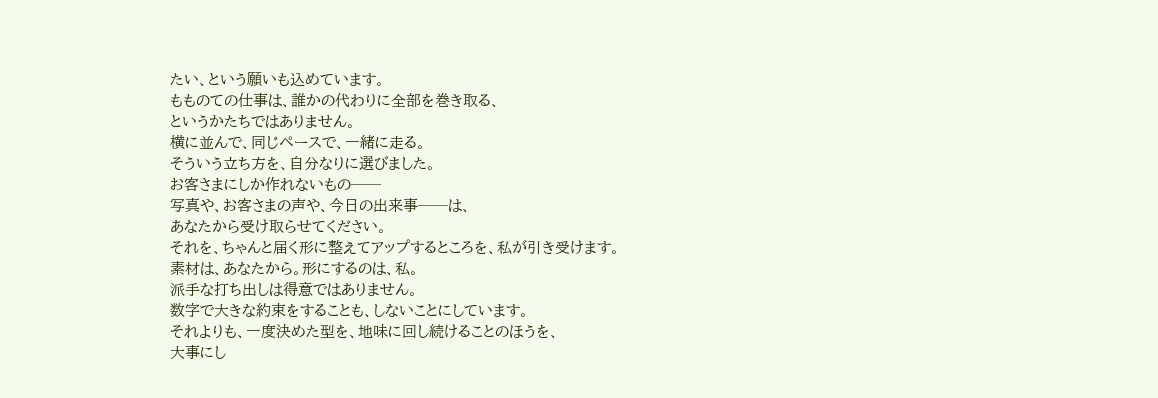たい、という願いも込めています。
もものての仕事は、誰かの代わりに全部を巻き取る、
というかたちではありません。
横に並んで、同じペースで、一緒に走る。
そういう立ち方を、自分なりに選びました。
お客さまにしか作れないもの──
写真や、お客さまの声や、今日の出来事──は、
あなたから受け取らせてください。
それを、ちゃんと届く形に整えてアップするところを、私が引き受けます。
素材は、あなたから。形にするのは、私。
派手な打ち出しは得意ではありません。
数字で大きな約束をすることも、しないことにしています。
それよりも、一度決めた型を、地味に回し続けることのほうを、
大事にし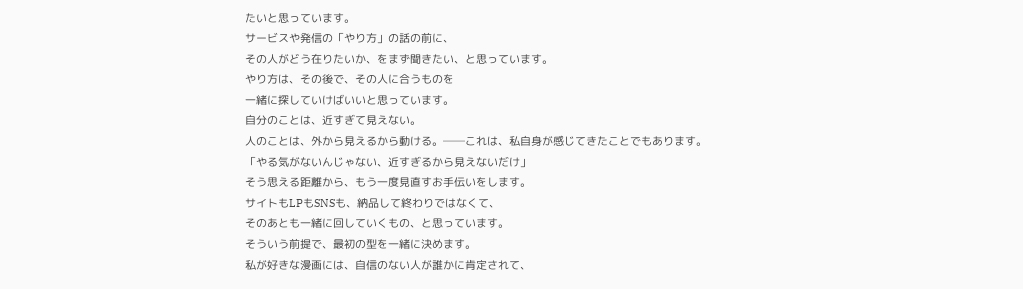たいと思っています。
サービスや発信の「やり方」の話の前に、
その人がどう在りたいか、をまず聞きたい、と思っています。
やり方は、その後で、その人に合うものを
一緒に探していけばいいと思っています。
自分のことは、近すぎて見えない。
人のことは、外から見えるから動ける。──これは、私自身が感じてきたことでもあります。
「やる気がないんじゃない、近すぎるから見えないだけ」
そう思える距離から、もう一度見直すお手伝いをします。
サイトもLPもSNSも、納品して終わりではなくて、
そのあとも一緒に回していくもの、と思っています。
そういう前提で、最初の型を一緒に決めます。
私が好きな漫画には、自信のない人が誰かに肯定されて、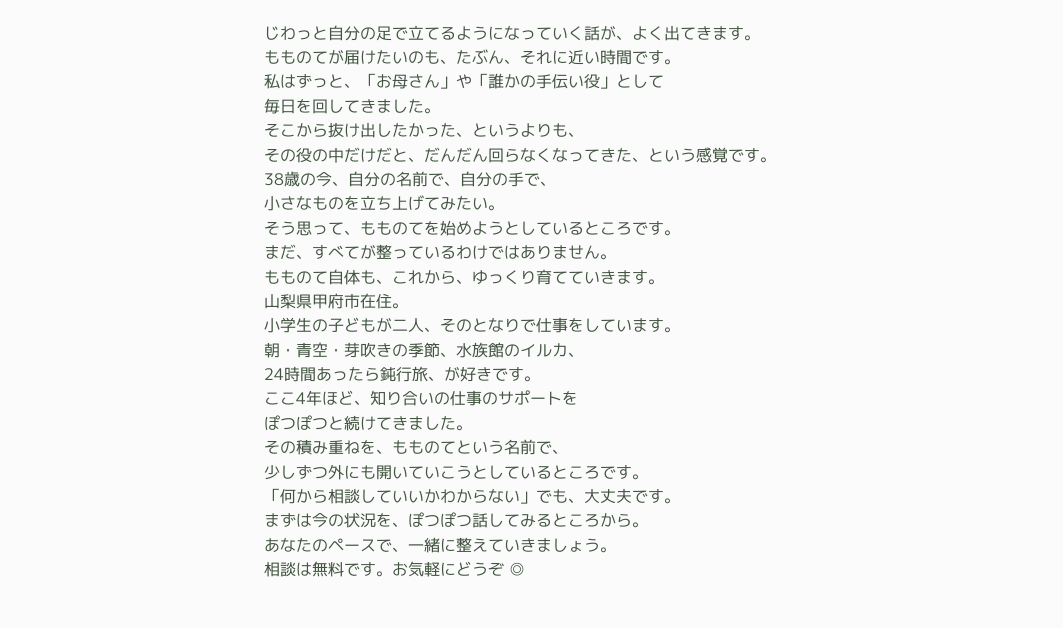じわっと自分の足で立てるようになっていく話が、よく出てきます。
もものてが届けたいのも、たぶん、それに近い時間です。
私はずっと、「お母さん」や「誰かの手伝い役」として
毎日を回してきました。
そこから抜け出したかった、というよりも、
その役の中だけだと、だんだん回らなくなってきた、という感覚です。
38歳の今、自分の名前で、自分の手で、
小さなものを立ち上げてみたい。
そう思って、もものてを始めようとしているところです。
まだ、すべてが整っているわけではありません。
もものて自体も、これから、ゆっくり育てていきます。
山梨県甲府市在住。
小学生の子どもが二人、そのとなりで仕事をしています。
朝・青空・芽吹きの季節、水族館のイルカ、
24時間あったら鈍行旅、が好きです。
ここ4年ほど、知り合いの仕事のサポートを
ぽつぽつと続けてきました。
その積み重ねを、もものてという名前で、
少しずつ外にも開いていこうとしているところです。
「何から相談していいかわからない」でも、大丈夫です。
まずは今の状況を、ぽつぽつ話してみるところから。
あなたのペースで、一緒に整えていきましょう。
相談は無料です。お気軽にどうぞ ◎